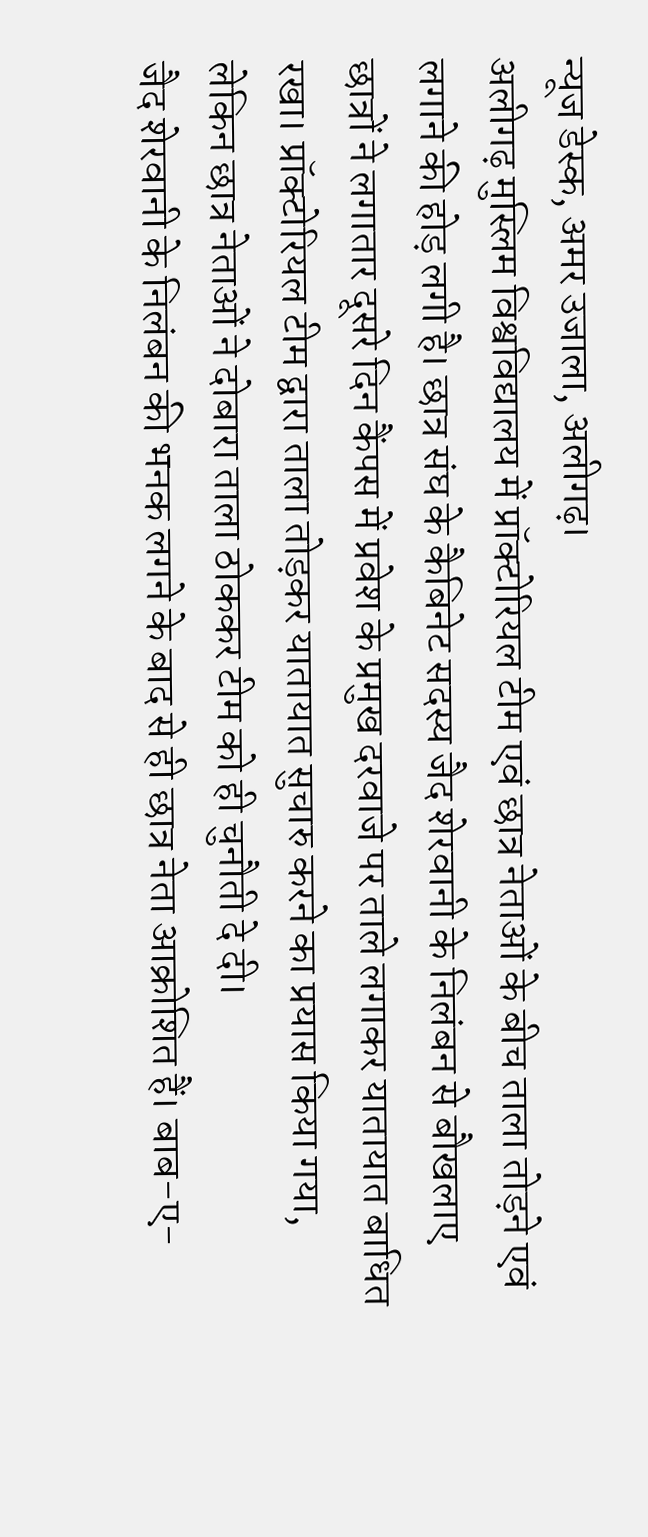न्यूज डेस्क, अमर उजाला, अलीगढ़।
अलीगढ़ मुस्लिम विश्वविद्यालय में प्रॉक्टोरियल टीम एवं छात्र नेताओं के बीच ताला तोड़ने एवं लगाने की होड़ लगी है। छात्र संघ के कैबिनेट सदस्य जैद शेरवानी के निलंबन से बौखलाए छात्रों ने लगातार दूसरे दिन कैंपस में प्रवेश के प्रमुख दरवाजे पर ताले लगाकर यातायात बाधित रखा। प्रॉक्टोरियल टीम द्वारा ताला तोड़कर यातायात सुचारु करने का प्रयास किया गया, लेकिन छात्र नेताओं ने दोबारा ताला ठोककर टीम को ही चुनौती दे दी।
जैद शेरवानी के निलंबन की भनक लगने के बाद से ही छात्र नेता आक्रोशित हैं। बाब-ए-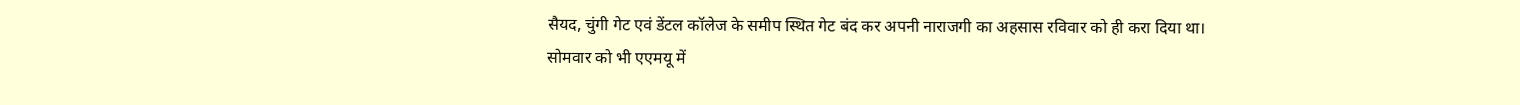सैयद, चुंगी गेट एवं डेंटल कॉलेज के समीप स्थित गेट बंद कर अपनी नाराजगी का अहसास रविवार को ही करा दिया था।
सोमवार को भी एएमयू में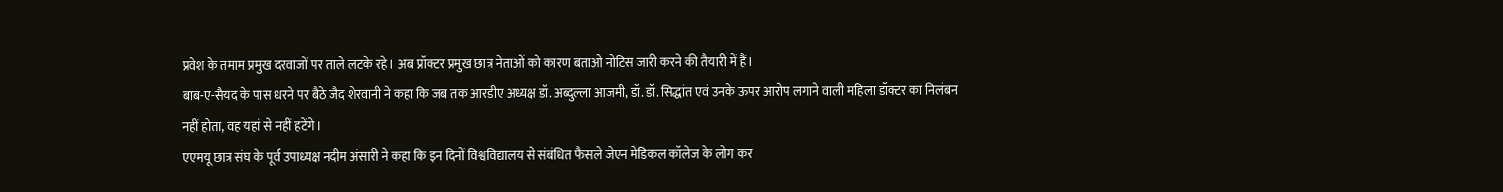प्रवेश के तमाम प्रमुख दरवाजों पर ताले लटके रहे। अब प्रॉक्टर प्रमुख छात्र नेताओं को कारण बताओ नोटिस जारी करने की तैयारी में हैं।
बाब-ए-सैयद के पास धरने पर बैठे जैद शेरवानी ने कहा कि जब तक आरडीए अध्यक्ष डॉ. अब्दुल्ला आजमी, डॉ. डॉ. सिद्धांत एवं उनके ऊपर आरोप लगाने वाली महिला डॉक्टर का निलंबन नहीं होता, वह यहां से नहीं हटेंगे।
एएमयू छात्र संघ के पूर्व उपाध्यक्ष नदीम अंसारी ने कहा कि इन दिनों विश्वविद्यालय से संबंधित फैसले जेएन मेडिकल कॉलेज के लोग कर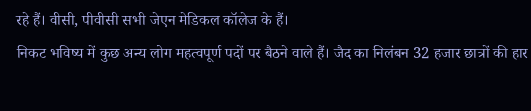रहे हैं। वीसी, पीवीसी सभी जेएन मेडिकल कॉलेज के हैं।
निकट भविष्य में कुछ अन्य लोग महत्वपूर्ण पदों पर बैठने वाले हैं। जैद का निलंबन 32 हजार छात्रों की हार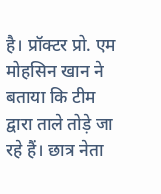है। प्रॉक्टर प्रो. एम मोहसिन खान ने बताया कि टीम द्वारा ताले तोड़े जा रहे हैं। छात्र नेता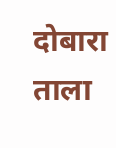दोबारा ताला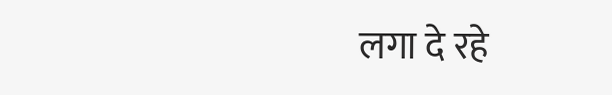लगा दे रहे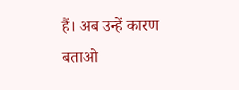हैं। अब उन्हें कारण बताओ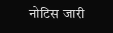नोटिस जारी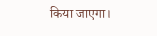किया जाएगा।